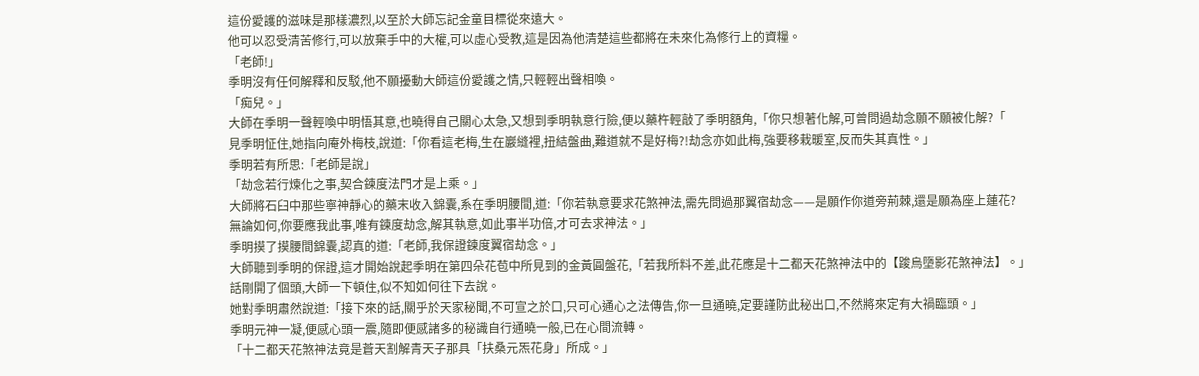這份愛護的滋味是那樣濃烈,以至於大師忘記金童目標從來遠大。
他可以忍受清苦修行,可以放棄手中的大權,可以虛心受教,這是因為他清楚這些都將在未來化為修行上的資糧。
「老師!」
季明沒有任何解釋和反駁,他不願擾動大師這份愛護之情,只輕輕出聲相喚。
「痴兒。」
大師在季明一聲輕喚中明悟其意,也曉得自己關心太急,又想到季明執意行險,便以藥杵輕敲了季明額角,「你只想著化解,可曾問過劫念願不願被化解?「
見季明怔住,她指向庵外梅枝,說道:「你看這老梅,生在巖縫裡,扭結盤曲,難道就不是好梅?!劫念亦如此梅,強要移栽暖室,反而失其真性。」
季明若有所思:「老師是說」
「劫念若行煉化之事,契合鍊度法門才是上乘。」
大師將石臼中那些寧神靜心的藥末收入錦囊,系在季明腰間,道:「你若執意要求花煞神法,需先問過那翼宿劫念——是願作你道旁荊棘,還是願為座上蓮花?
無論如何,你要應我此事,唯有鍊度劫念,解其執意,如此事半功倍,才可去求神法。」
季明摸了摸腰間錦囊,認真的道:「老師,我保證鍊度翼宿劫念。」
大師聽到季明的保證,這才開始說起季明在第四朵花苞中所見到的金黃圓盤花,「若我所料不差,此花應是十二都天花煞神法中的【踆烏墮影花煞神法】。」
話剛開了個頭,大師一下頓住,似不知如何往下去說。
她對季明肅然說道:「接下來的話,關乎於天家秘聞,不可宣之於口,只可心通心之法傳告,你一旦通曉,定要謹防此秘出口,不然將來定有大禍臨頭。」
季明元神一凝,便感心頭一震,隨即便感諸多的秘識自行通曉一般,已在心間流轉。
「十二都天花煞神法竟是蒼天割解青天子那具「扶桑元炁花身」所成。」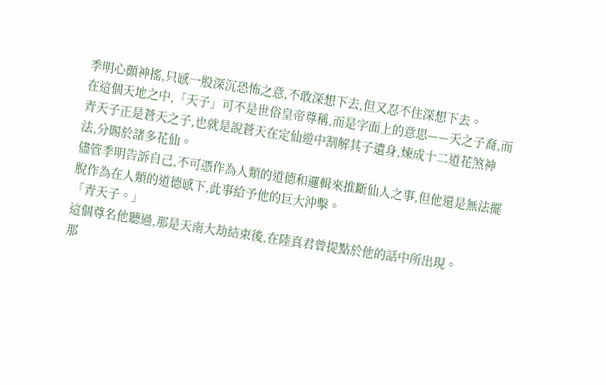季明心顫神搖,只感一股深沉恐怖之意,不敢深想下去,但又忍不住深想下去。
在這個天地之中,「天子」可不是世俗皇帝尊稱,而是字面上的意思——天之子裔,而青天子正是蒼天之子,也就是說蒼天在定仙遊中割解其子遺身,煉成十二道花煞神法,分賜於諸多花仙。
儘管季明告訴自己,不可憑作為人類的道德和邏輯來推斷仙人之事,但他還是無法擺脫作為在人類的道德感下,此事給予他的巨大沖擊。
「青天子。」
這個尊名他聽過,那是天南大劫結束後,在陸真君曾提點於他的話中所出現。
那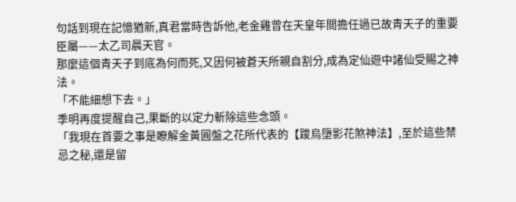句話到現在記憶猶新,真君當時告訴他,老金雞曾在天皇年間擔任過已故青天子的重要臣屬——太乙司晨天官。
那麼這個青天子到底為何而死,又因何被蒼天所親自割分,成為定仙遊中諸仙受賜之神法。
「不能細想下去。」
季明再度提醒自己,果斷的以定力斬除這些念頭。
「我現在首要之事是瞭解金黃圓盤之花所代表的【踆烏墮影花煞神法】,至於這些禁忌之秘,還是留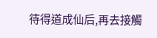待得道成仙后,再去接觸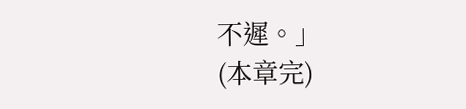不遲。」
(本章完)